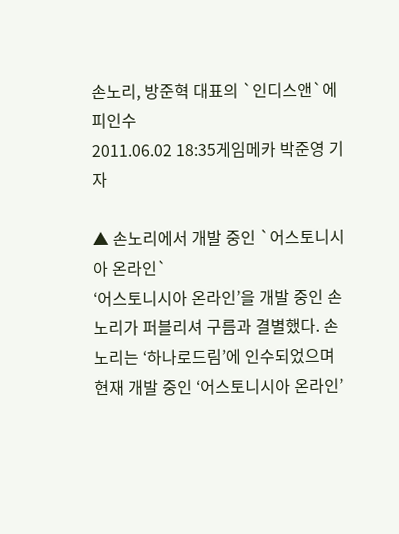손노리, 방준혁 대표의 `인디스앤`에 피인수
2011.06.02 18:35게임메카 박준영 기자

▲ 손노리에서 개발 중인 `어스토니시아 온라인`
‘어스토니시아 온라인’을 개발 중인 손노리가 퍼블리셔 구름과 결별했다. 손노리는 ‘하나로드림’에 인수되었으며 현재 개발 중인 ‘어스토니시아 온라인’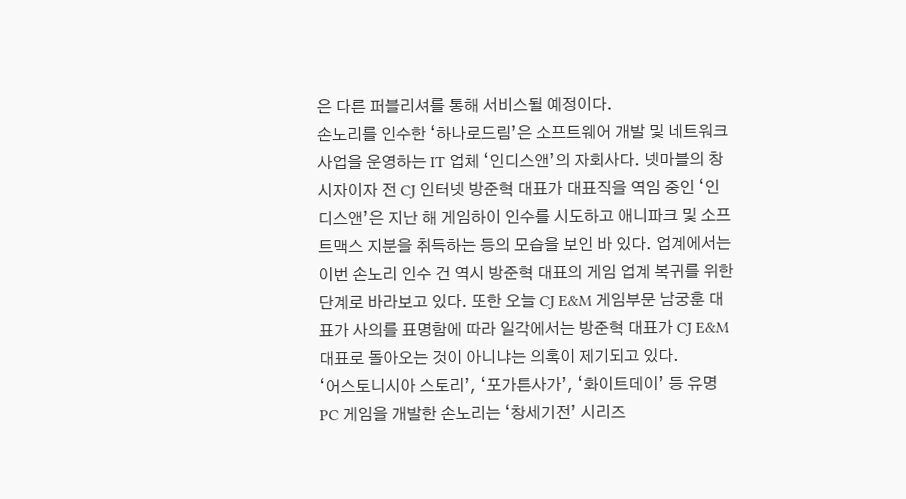은 다른 퍼블리셔를 통해 서비스될 예정이다.
손노리를 인수한 ‘하나로드림’은 소프트웨어 개발 및 네트워크 사업을 운영하는 IT 업체 ‘인디스앤’의 자회사다. 넷마블의 창시자이자 전 CJ 인터넷 방준혁 대표가 대표직을 역임 중인 ‘인디스앤’은 지난 해 게임하이 인수를 시도하고 애니파크 및 소프트맥스 지분을 취득하는 등의 모습을 보인 바 있다. 업계에서는 이번 손노리 인수 건 역시 방준혁 대표의 게임 업계 복귀를 위한 단계로 바라보고 있다. 또한 오늘 CJ E&M 게임부문 남궁훈 대표가 사의를 표명함에 따라 일각에서는 방준혁 대표가 CJ E&M 대표로 돌아오는 것이 아니냐는 의혹이 제기되고 있다.
‘어스토니시아 스토리’, ‘포가튼사가’, ‘화이트데이’ 등 유명 PC 게임을 개발한 손노리는 ‘창세기전’ 시리즈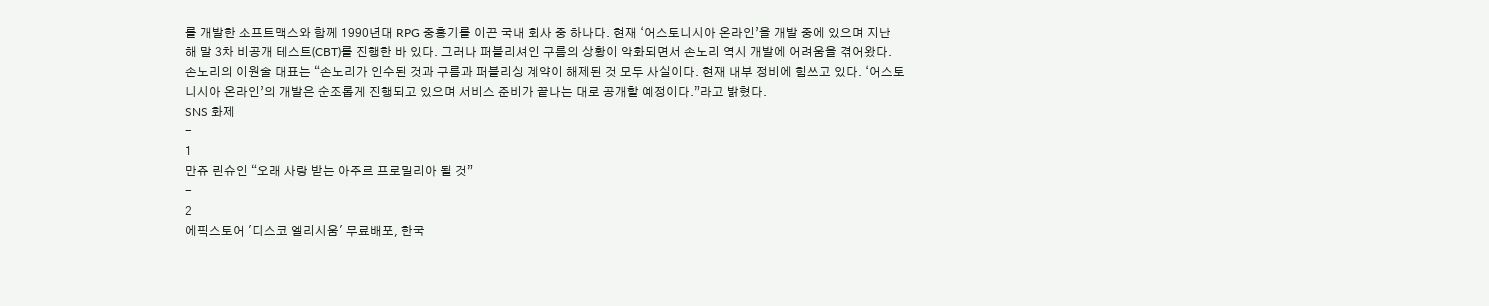를 개발한 소프트맥스와 함께 1990년대 RPG 중흥기를 이끈 국내 회사 중 하나다. 현재 ‘어스토니시아 온라인’을 개발 중에 있으며 지난 해 말 3차 비공개 테스트(CBT)를 진행한 바 있다. 그러나 퍼블리셔인 구름의 상황이 악화되면서 손노리 역시 개발에 어려움을 겪어왔다.
손노리의 이원술 대표는 “손노리가 인수된 것과 구름과 퍼블리싱 계약이 해제된 것 모두 사실이다. 현재 내부 정비에 힘쓰고 있다. ‘어스토니시아 온라인’의 개발은 순조롭게 진행되고 있으며 서비스 준비가 끝나는 대로 공개할 예정이다.”라고 밝혔다.
SNS 화제
-
1
만쥬 린슈인 “오래 사랑 받는 아주르 프로밀리아 될 것”
-
2
에픽스토어 '디스코 엘리시움' 무료배포, 한국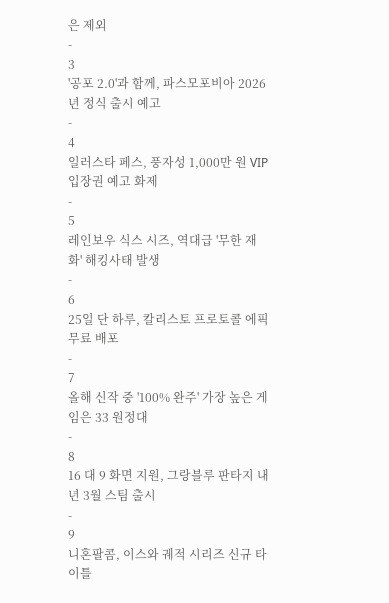은 제외
-
3
'공포 2.0'과 함께, 파스모포비아 2026년 정식 출시 예고
-
4
일러스타 페스, 풍자성 1,000만 원 VIP 입장권 예고 화제
-
5
레인보우 식스 시즈, 역대급 '무한 재화' 해킹사태 발생
-
6
25일 단 하루, 칼리스토 프로토콜 에픽 무료 배포
-
7
올해 신작 중 '100% 완주' 가장 높은 게임은 33 원정대
-
8
16 대 9 화면 지원, 그랑블루 판타지 내년 3월 스팀 출시
-
9
니혼팔콤, 이스와 궤적 시리즈 신규 타이틀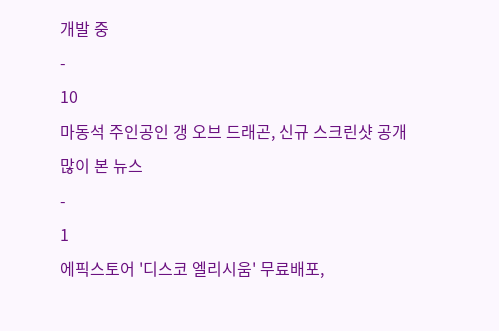개발 중
-
10
마동석 주인공인 갱 오브 드래곤, 신규 스크린샷 공개
많이 본 뉴스
-
1
에픽스토어 '디스코 엘리시움' 무료배포,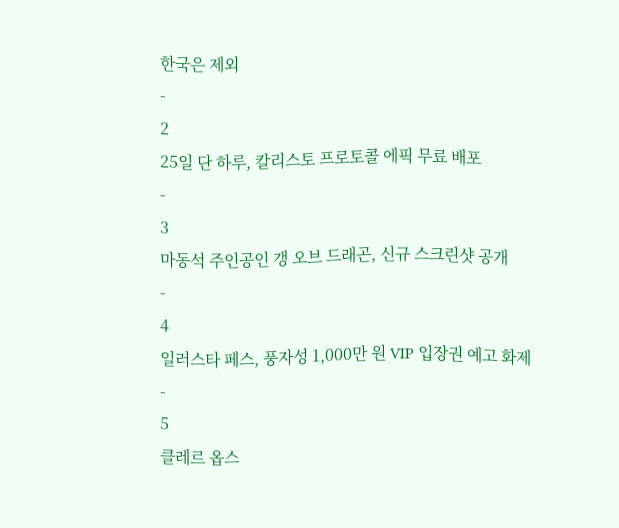한국은 제외
-
2
25일 단 하루, 칼리스토 프로토콜 에픽 무료 배포
-
3
마동석 주인공인 갱 오브 드래곤, 신규 스크린샷 공개
-
4
일러스타 페스, 풍자성 1,000만 원 VIP 입장권 예고 화제
-
5
클레르 옵스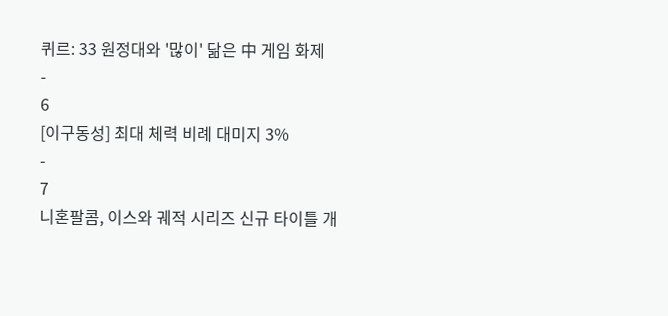퀴르: 33 원정대와 '많이' 닮은 中 게임 화제
-
6
[이구동성] 최대 체력 비례 대미지 3%
-
7
니혼팔콤, 이스와 궤적 시리즈 신규 타이틀 개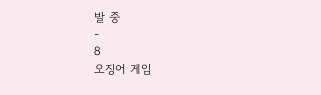발 중
-
8
오징어 게임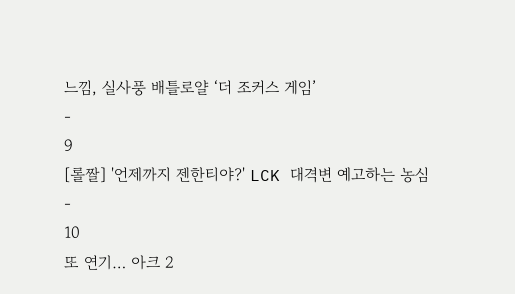느낌, 실사풍 배틀로얄 ‘더 조커스 게임’
-
9
[롤짤] '언제까지 젠한티야?' LCK 대격변 예고하는 농심
-
10
또 연기… 아크 2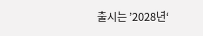출시는 ’2028년‘